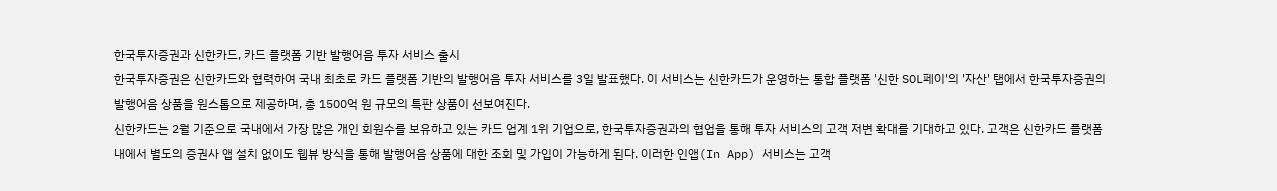한국투자증권과 신한카드, 카드 플랫폼 기반 발행어음 투자 서비스 출시
한국투자증권은 신한카드와 협력하여 국내 최초로 카드 플랫폼 기반의 발행어음 투자 서비스를 3일 발표했다. 이 서비스는 신한카드가 운영하는 통합 플랫폼 '신한 SOL페이'의 '자산' 탭에서 한국투자증권의 발행어음 상품을 원스톱으로 제공하며, 총 1500억 원 규모의 특판 상품이 선보여진다.
신한카드는 2월 기준으로 국내에서 가장 많은 개인 회원수를 보유하고 있는 카드 업계 1위 기업으로, 한국투자증권과의 협업을 통해 투자 서비스의 고객 저변 확대를 기대하고 있다. 고객은 신한카드 플랫폼 내에서 별도의 증권사 앱 설치 없이도 웹뷰 방식을 통해 발행어음 상품에 대한 조회 및 가입이 가능하게 된다. 이러한 인앱(In App) 서비스는 고객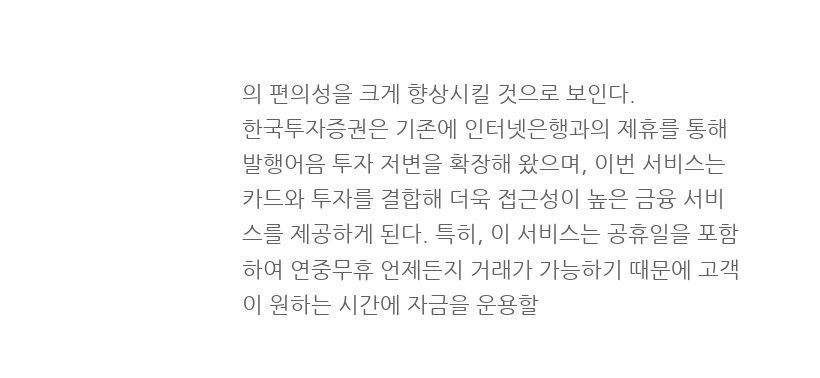의 편의성을 크게 향상시킬 것으로 보인다.
한국투자증권은 기존에 인터넷은행과의 제휴를 통해 발행어음 투자 저변을 확장해 왔으며, 이번 서비스는 카드와 투자를 결합해 더욱 접근성이 높은 금융 서비스를 제공하게 된다. 특히, 이 서비스는 공휴일을 포함하여 연중무휴 언제든지 거래가 가능하기 때문에 고객이 원하는 시간에 자금을 운용할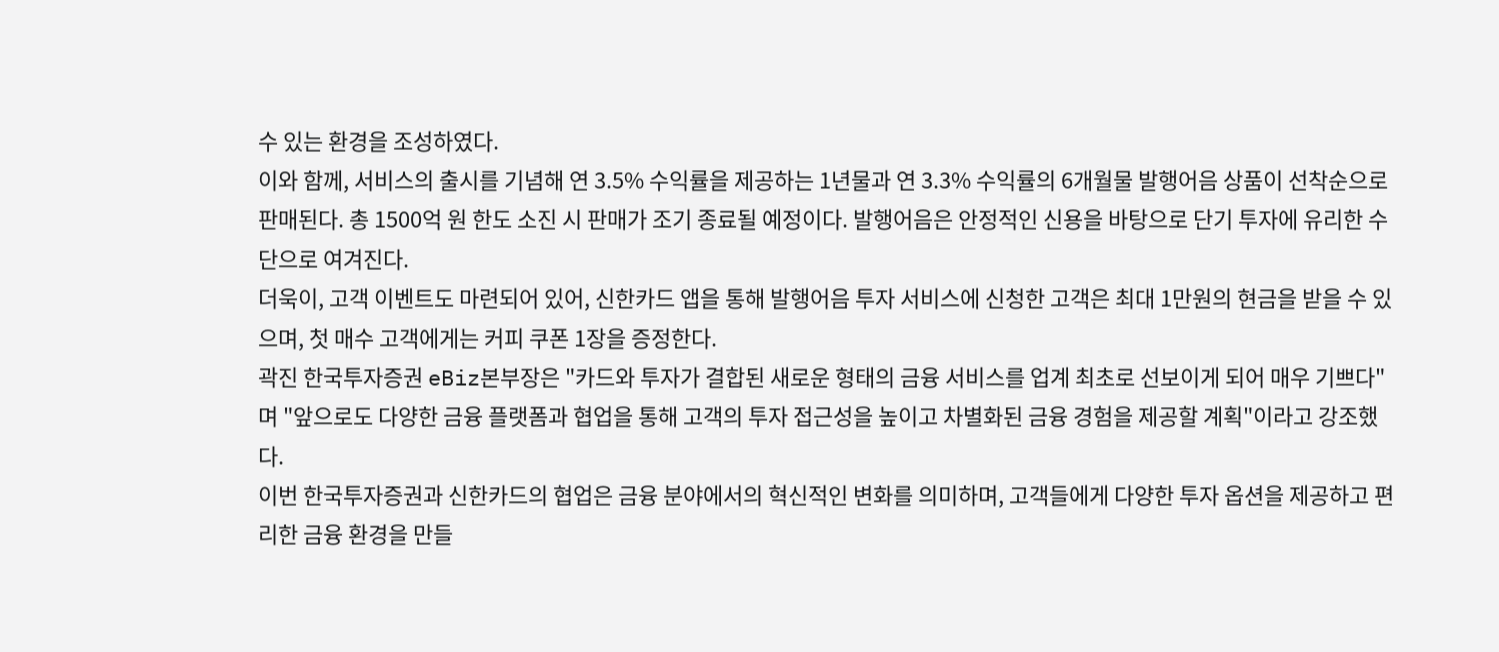수 있는 환경을 조성하였다.
이와 함께, 서비스의 출시를 기념해 연 3.5% 수익률을 제공하는 1년물과 연 3.3% 수익률의 6개월물 발행어음 상품이 선착순으로 판매된다. 총 1500억 원 한도 소진 시 판매가 조기 종료될 예정이다. 발행어음은 안정적인 신용을 바탕으로 단기 투자에 유리한 수단으로 여겨진다.
더욱이, 고객 이벤트도 마련되어 있어, 신한카드 앱을 통해 발행어음 투자 서비스에 신청한 고객은 최대 1만원의 현금을 받을 수 있으며, 첫 매수 고객에게는 커피 쿠폰 1장을 증정한다.
곽진 한국투자증권 eBiz본부장은 "카드와 투자가 결합된 새로운 형태의 금융 서비스를 업계 최초로 선보이게 되어 매우 기쁘다"며 "앞으로도 다양한 금융 플랫폼과 협업을 통해 고객의 투자 접근성을 높이고 차별화된 금융 경험을 제공할 계획"이라고 강조했다.
이번 한국투자증권과 신한카드의 협업은 금융 분야에서의 혁신적인 변화를 의미하며, 고객들에게 다양한 투자 옵션을 제공하고 편리한 금융 환경을 만들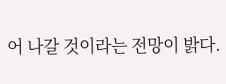어 나갈 것이라는 전망이 밝다.